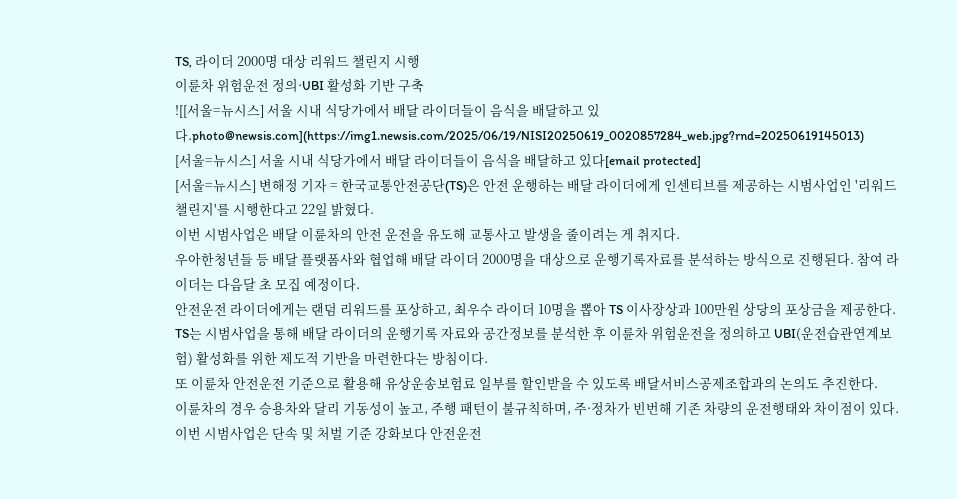TS, 라이더 2000명 대상 리워드 챌린지 시행
이륜차 위험운전 정의·UBI 활성화 기반 구축
![[서울=뉴시스] 서울 시내 식당가에서 배달 라이더들이 음식을 배달하고 있다.photo@newsis.com](https://img1.newsis.com/2025/06/19/NISI20250619_0020857284_web.jpg?rnd=20250619145013)
[서울=뉴시스] 서울 시내 식당가에서 배달 라이더들이 음식을 배달하고 있다[email protected]
[서울=뉴시스] 변해정 기자 = 한국교통안전공단(TS)은 안전 운행하는 배달 라이더에게 인센티브를 제공하는 시범사업인 '리워드 챌린지'를 시행한다고 22일 밝혔다.
이번 시범사업은 배달 이륜차의 안전 운전을 유도해 교통사고 발생을 줄이려는 게 취지다.
우아한청년들 등 배달 플랫폼사와 협업해 배달 라이더 2000명을 대상으로 운행기록자료를 분석하는 방식으로 진행된다. 참여 라이더는 다음달 초 모집 예정이다.
안전운전 라이더에게는 랜덤 리워드를 포상하고, 최우수 라이더 10명을 뽑아 TS 이사장상과 100만원 상당의 포상금을 제공한다.
TS는 시범사업을 통해 배달 라이더의 운행기록 자료와 공간정보를 분석한 후 이륜차 위험운전을 정의하고 UBI(운전습관연계보험) 활성화를 위한 제도적 기반을 마련한다는 방침이다.
또 이륜차 안전운전 기준으로 활용해 유상운송보험료 일부를 할인받을 수 있도록 배달서비스공제조합과의 논의도 추진한다.
이륜차의 경우 승용차와 달리 기동성이 높고, 주행 패턴이 불규칙하며, 주·정차가 빈번해 기존 차량의 운전행태와 차이점이 있다.
이번 시범사업은 단속 및 처벌 기준 강화보다 안전운전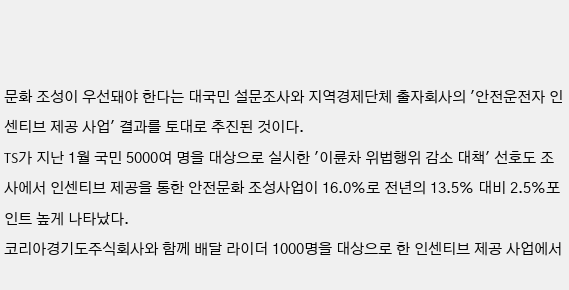문화 조성이 우선돼야 한다는 대국민 설문조사와 지역경제단체 출자회사의 '안전운전자 인센티브 제공 사업' 결과를 토대로 추진된 것이다.
TS가 지난 1월 국민 5000여 명을 대상으로 실시한 '이륜차 위법행위 감소 대책' 선호도 조사에서 인센티브 제공을 통한 안전문화 조성사업이 16.0%로 전년의 13.5% 대비 2.5%포인트 높게 나타났다.
코리아경기도주식회사와 함께 배달 라이더 1000명을 대상으로 한 인센티브 제공 사업에서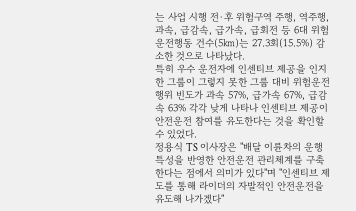는 사업 시행 전·후 위험구역 주행, 역주행, 과속, 급감속, 급가속, 급회전 등 6대 위험운전행동 건수(5㎞)는 27.3회(15.5%) 감소한 것으로 나타났다.
특히 우수 운전자에 인센티브 제공을 인지한 그룹이 그렇지 못한 그룹 대비 위험운전행위 빈도가 과속 57%, 급가속 67%, 급감속 63% 각각 낮게 나타나 인센티브 제공이 안전운전 참여를 유도한다는 것을 확인할 수 있었다.
정용식 TS 이사장은 "배달 이륜차의 운행 특성을 반영한 안전운전 관리체계를 구축한다는 점에서 의미가 있다"며 "인센티브 제도를 통해 라이더의 자발적인 안전운전을 유도해 나가겠다"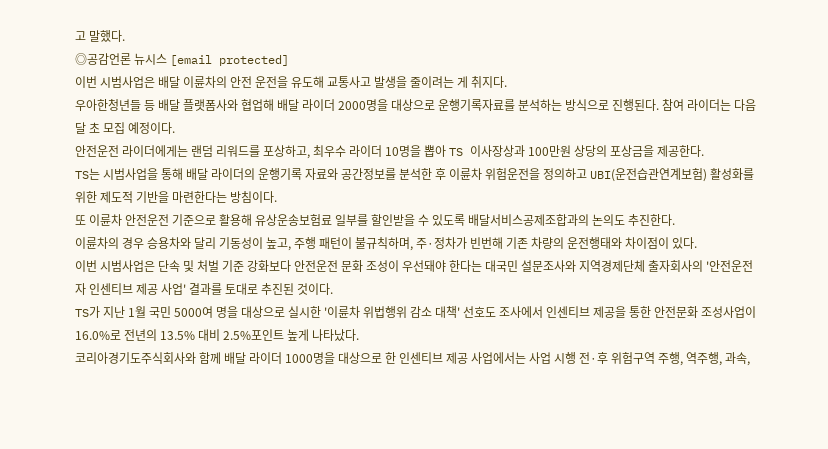고 말했다.
◎공감언론 뉴시스 [email protected]
이번 시범사업은 배달 이륜차의 안전 운전을 유도해 교통사고 발생을 줄이려는 게 취지다.
우아한청년들 등 배달 플랫폼사와 협업해 배달 라이더 2000명을 대상으로 운행기록자료를 분석하는 방식으로 진행된다. 참여 라이더는 다음달 초 모집 예정이다.
안전운전 라이더에게는 랜덤 리워드를 포상하고, 최우수 라이더 10명을 뽑아 TS 이사장상과 100만원 상당의 포상금을 제공한다.
TS는 시범사업을 통해 배달 라이더의 운행기록 자료와 공간정보를 분석한 후 이륜차 위험운전을 정의하고 UBI(운전습관연계보험) 활성화를 위한 제도적 기반을 마련한다는 방침이다.
또 이륜차 안전운전 기준으로 활용해 유상운송보험료 일부를 할인받을 수 있도록 배달서비스공제조합과의 논의도 추진한다.
이륜차의 경우 승용차와 달리 기동성이 높고, 주행 패턴이 불규칙하며, 주·정차가 빈번해 기존 차량의 운전행태와 차이점이 있다.
이번 시범사업은 단속 및 처벌 기준 강화보다 안전운전 문화 조성이 우선돼야 한다는 대국민 설문조사와 지역경제단체 출자회사의 '안전운전자 인센티브 제공 사업' 결과를 토대로 추진된 것이다.
TS가 지난 1월 국민 5000여 명을 대상으로 실시한 '이륜차 위법행위 감소 대책' 선호도 조사에서 인센티브 제공을 통한 안전문화 조성사업이 16.0%로 전년의 13.5% 대비 2.5%포인트 높게 나타났다.
코리아경기도주식회사와 함께 배달 라이더 1000명을 대상으로 한 인센티브 제공 사업에서는 사업 시행 전·후 위험구역 주행, 역주행, 과속,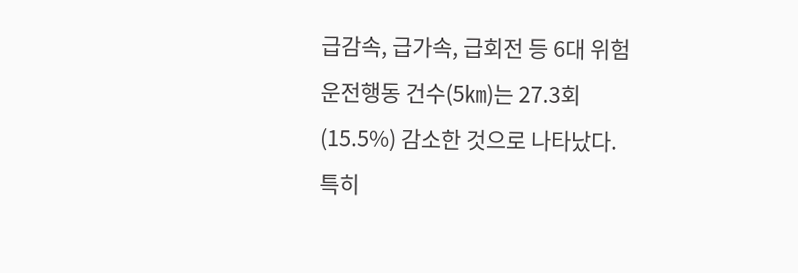급감속, 급가속, 급회전 등 6대 위험운전행동 건수(5㎞)는 27.3회(15.5%) 감소한 것으로 나타났다.
특히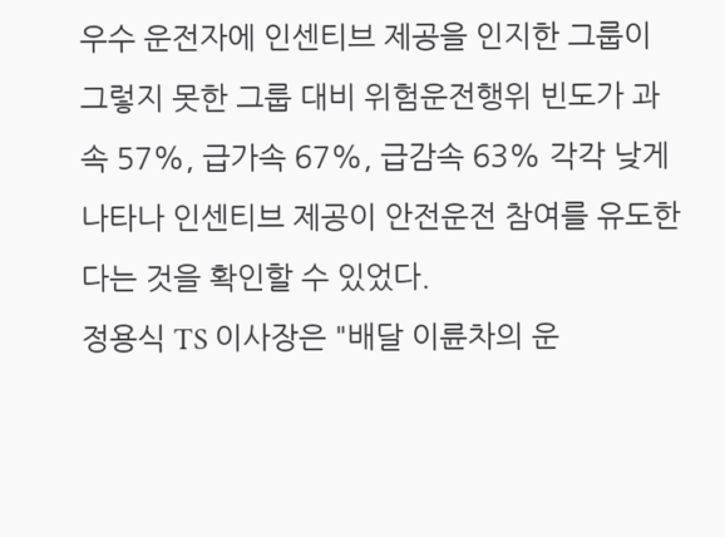우수 운전자에 인센티브 제공을 인지한 그룹이 그렇지 못한 그룹 대비 위험운전행위 빈도가 과속 57%, 급가속 67%, 급감속 63% 각각 낮게 나타나 인센티브 제공이 안전운전 참여를 유도한다는 것을 확인할 수 있었다.
정용식 TS 이사장은 "배달 이륜차의 운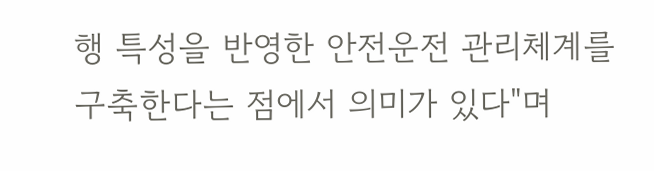행 특성을 반영한 안전운전 관리체계를 구축한다는 점에서 의미가 있다"며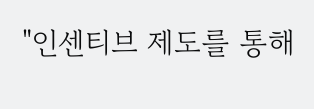"인센티브 제도를 통해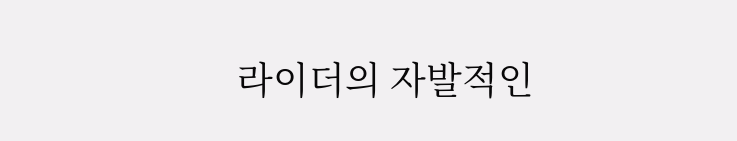라이더의 자발적인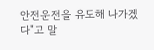안전운전을 유도해 나가겠다"고 말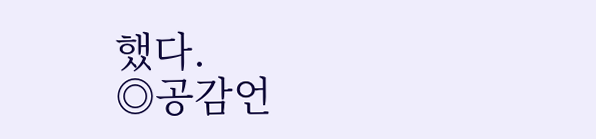했다.
◎공감언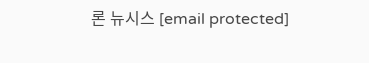론 뉴시스 [email protected]